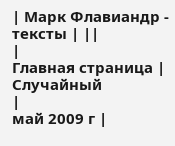| Марк Флавиандр - тексты | ||
|
Главная страница | Случайный
|
май 2009 г |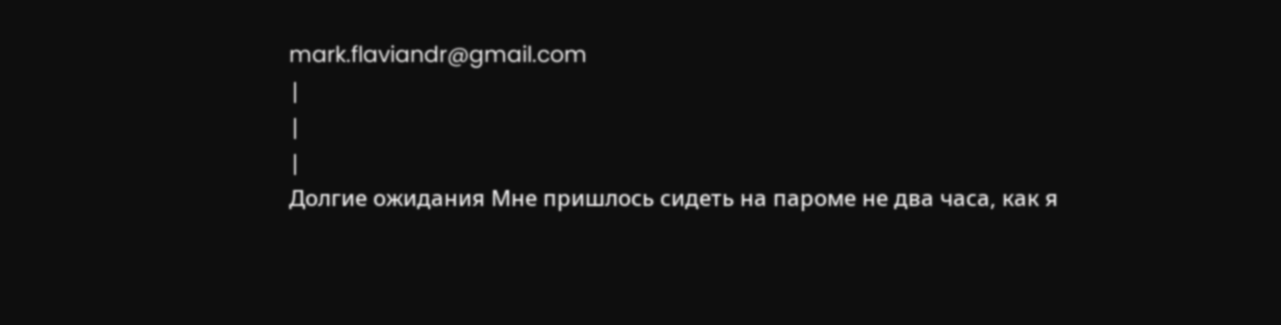mark.flaviandr@gmail.com
|
|
|
Долгие ожидания Мне пришлось сидеть на пароме не два часа, как я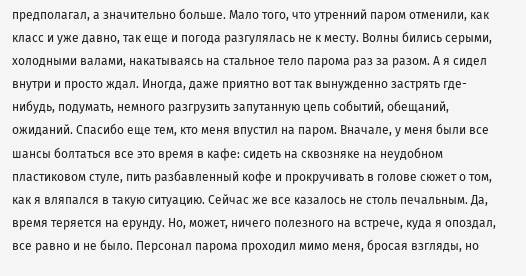предполагал, а значительно больше. Мало того, что утренний паром отменили, как класс и уже давно, так еще и погода разгулялась не к месту. Волны бились серыми, холодными валами, накатываясь на стальное тело парома раз за разом. А я сидел внутри и просто ждал. Иногда, даже приятно вот так вынужденно застрять где-нибудь, подумать, немного разгрузить запутанную цепь событий, обещаний, ожиданий. Спасибо еще тем, кто меня впустил на паром. Вначале, у меня были все шансы болтаться все это время в кафе: сидеть на сквозняке на неудобном пластиковом стуле, пить разбавленный кофе и прокручивать в голове сюжет о том, как я вляпался в такую ситуацию. Сейчас же все казалось не столь печальным. Да, время теряется на ерунду. Но, может, ничего полезного на встрече, куда я опоздал, все равно и не было. Персонал парома проходил мимо меня, бросая взгляды, но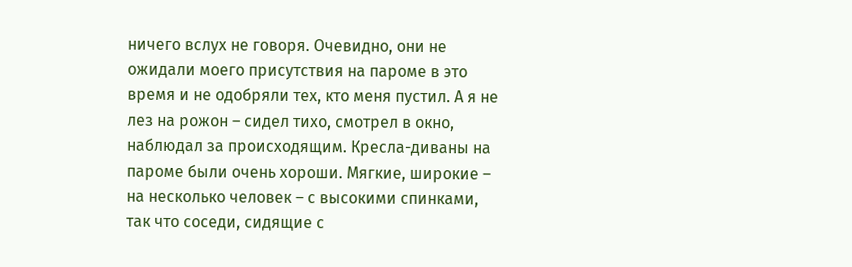ничего вслух не говоря. Очевидно, они не ожидали моего присутствия на пароме в это время и не одобряли тех, кто меня пустил. А я не лез на рожон – сидел тихо, смотрел в окно, наблюдал за происходящим. Кресла-диваны на пароме были очень хороши. Мягкие, широкие – на несколько человек – с высокими спинками, так что соседи, сидящие с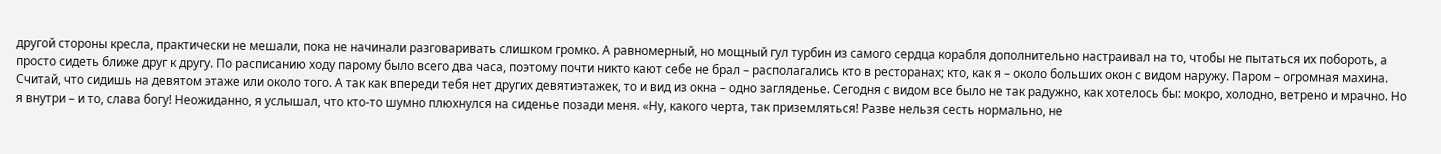другой стороны кресла, практически не мешали, пока не начинали разговаривать слишком громко. А равномерный, но мощный гул турбин из самого сердца корабля дополнительно настраивал на то, чтобы не пытаться их побороть, а просто сидеть ближе друг к другу. По расписанию ходу парому было всего два часа, поэтому почти никто кают себе не брал – располагались кто в ресторанах; кто, как я – около больших окон с видом наружу. Паром – огромная махина. Считай, что сидишь на девятом этаже или около того. А так как впереди тебя нет других девятиэтажек, то и вид из окна – одно загляденье. Сегодня с видом все было не так радужно, как хотелось бы: мокро, холодно, ветрено и мрачно. Но я внутри – и то, слава богу! Неожиданно, я услышал, что кто-то шумно плюхнулся на сиденье позади меня. «Ну, какого черта, так приземляться! Разве нельзя сесть нормально, не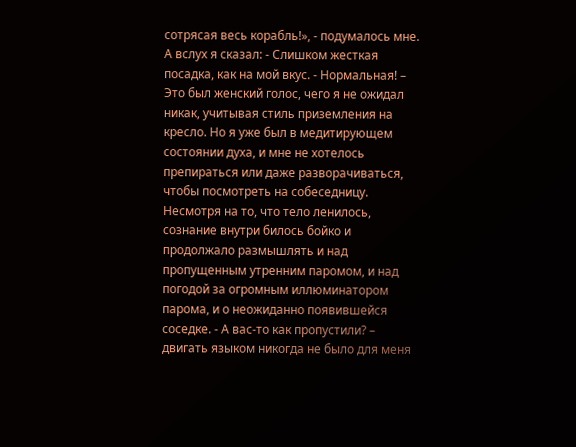сотрясая весь корабль!», - подумалось мне. А вслух я сказал: - Слишком жесткая посадка, как на мой вкус. - Нормальная! – Это был женский голос, чего я не ожидал никак, учитывая стиль приземления на кресло. Но я уже был в медитирующем состоянии духа, и мне не хотелось препираться или даже разворачиваться, чтобы посмотреть на собеседницу. Несмотря на то, что тело ленилось, сознание внутри билось бойко и продолжало размышлять и над пропущенным утренним паромом, и над погодой за огромным иллюминатором парома, и о неожиданно появившейся соседке. - А вас-то как пропустили? – двигать языком никогда не было для меня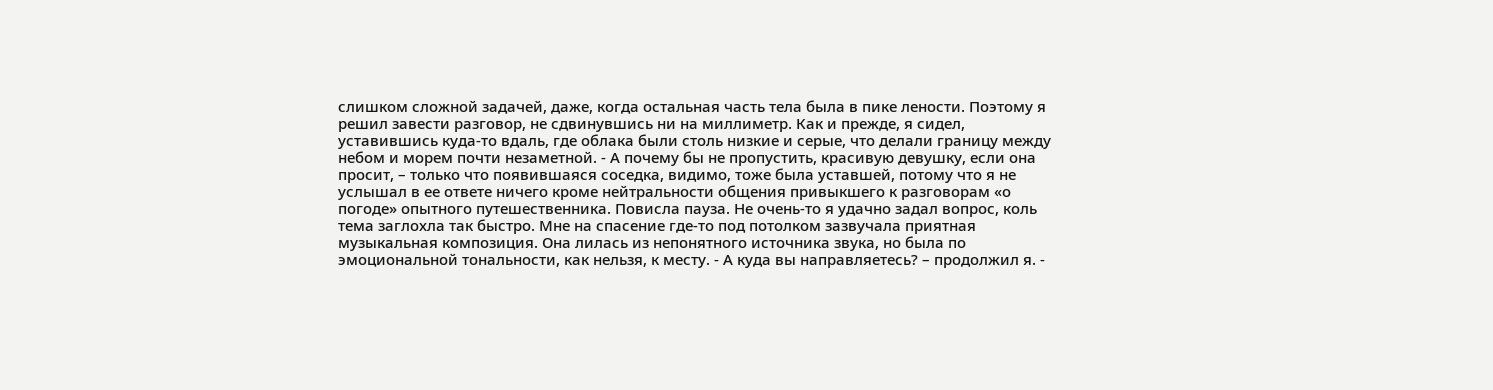слишком сложной задачей, даже, когда остальная часть тела была в пике лености. Поэтому я решил завести разговор, не сдвинувшись ни на миллиметр. Как и прежде, я сидел, уставившись куда-то вдаль, где облака были столь низкие и серые, что делали границу между небом и морем почти незаметной. - А почему бы не пропустить, красивую девушку, если она просит, – только что появившаяся соседка, видимо, тоже была уставшей, потому что я не услышал в ее ответе ничего кроме нейтральности общения привыкшего к разговорам «о погоде» опытного путешественника. Повисла пауза. Не очень-то я удачно задал вопрос, коль тема заглохла так быстро. Мне на спасение где-то под потолком зазвучала приятная музыкальная композиция. Она лилась из непонятного источника звука, но была по эмоциональной тональности, как нельзя, к месту. - А куда вы направляетесь? – продолжил я. -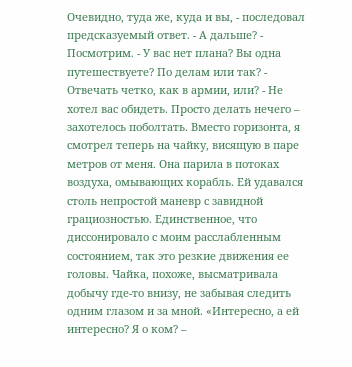Очевидно, туда же, куда и вы, - последовал предсказуемый ответ. - А дальше? - Посмотрим. - У вас нет плана? Вы одна путешествуете? По делам или так? - Отвечать четко, как в армии, или? - Не хотел вас обидеть. Просто делать нечего – захотелось поболтать. Вместо горизонта, я смотрел теперь на чайку, висящую в паре метров от меня. Она парила в потоках воздуха, омывающих корабль. Ей удавался столь непростой маневр с завидной грациозностью. Единственное, что диссонировало с моим расслабленным состоянием, так это резкие движения ее головы. Чайка, похоже, высматривала добычу где-то внизу, не забывая следить одним глазом и за мной. «Интересно, а ей интересно? Я о ком? –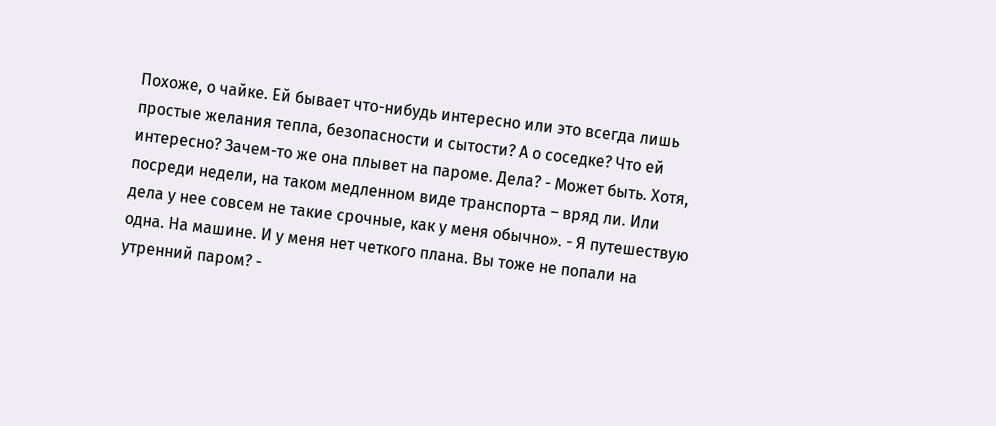Похоже, о чайке. Ей бывает что-нибудь интересно или это всегда лишь простые желания тепла, безопасности и сытости? А о соседке? Что ей интересно? Зачем-то же она плывет на пароме. Дела? - Может быть. Хотя, посреди недели, на таком медленном виде транспорта – вряд ли. Или дела у нее совсем не такие срочные, как у меня обычно». - Я путешествую одна. На машине. И у меня нет четкого плана. Вы тоже не попали на утренний паром? -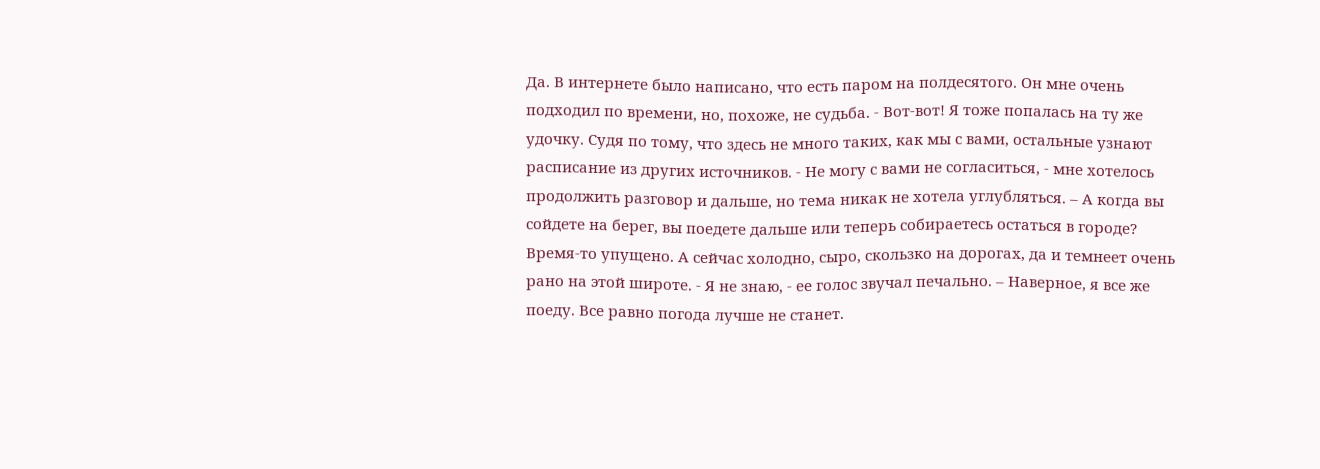Да. В интернете было написано, что есть паром на полдесятого. Он мне очень подходил по времени, но, похоже, не судьба. - Вот-вот! Я тоже попалась на ту же удочку. Судя по тому, что здесь не много таких, как мы с вами, остальные узнают расписание из других источников. - Не могу с вами не согласиться, - мне хотелось продолжить разговор и дальше, но тема никак не хотела углубляться. – А когда вы сойдете на берег, вы поедете дальше или теперь собираетесь остаться в городе? Время-то упущено. А сейчас холодно, сыро, скользко на дорогах, да и темнеет очень рано на этой широте. - Я не знаю, - ее голос звучал печально. – Наверное, я все же поеду. Все равно погода лучше не станет.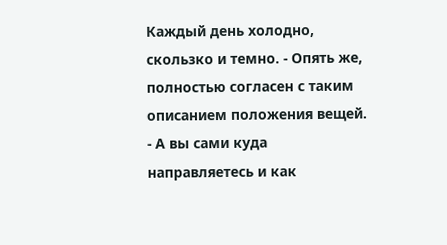Каждый день холодно, скользко и темно. - Опять же, полностью согласен с таким описанием положения вещей. - А вы сами куда направляетесь и как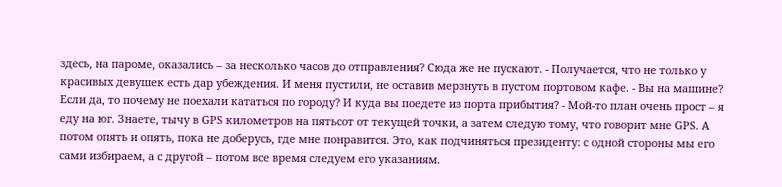здесь, на пароме, оказались – за несколько часов до отправления? Сюда же не пускают. - Получается, что не только у красивых девушек есть дар убеждения. И меня пустили, не оставив мерзнуть в пустом портовом кафе. - Вы на машине? Если да, то почему не поехали кататься по городу? И куда вы поедете из порта прибытия? - Мой-то план очень прост – я еду на юг. Знаете, тычу в GPS километров на пятьсот от текущей точки, а затем следую тому, что говорит мне GPS. А потом опять и опять, пока не доберусь, где мне понравится. Это, как подчиняться президенту: с одной стороны мы его сами избираем, а с другой – потом все время следуем его указаниям.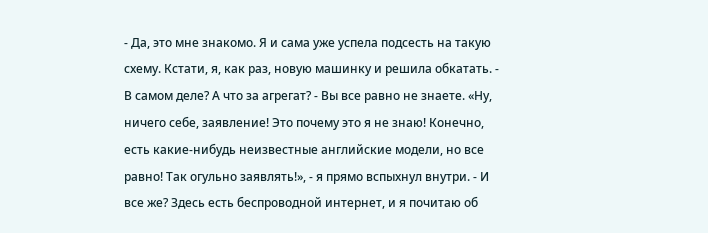- Да, это мне знакомо. Я и сама уже успела подсесть на такую схему. Кстати, я, как раз, новую машинку и решила обкатать. - В самом деле? А что за агрегат? - Вы все равно не знаете. «Ну, ничего себе, заявление! Это почему это я не знаю! Конечно, есть какие-нибудь неизвестные английские модели, но все равно! Так огульно заявлять!», - я прямо вспыхнул внутри. - И все же? Здесь есть беспроводной интернет, и я почитаю об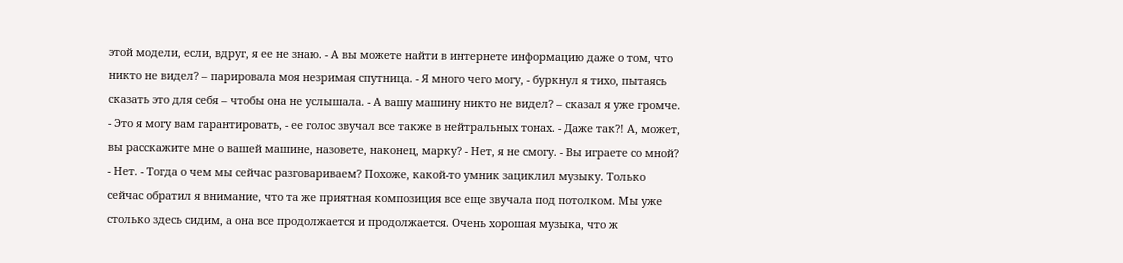этой модели, если, вдруг, я ее не знаю. - А вы можете найти в интернете информацию даже о том, что никто не видел? – парировала моя незримая спутница. - Я много чего могу, - буркнул я тихо, пытаясь сказать это для себя – чтобы она не услышала. - А вашу машину никто не видел? – сказал я уже громче. - Это я могу вам гарантировать, - ее голос звучал все также в нейтральных тонах. - Даже так?! А, может, вы расскажите мне о вашей машине, назовете, наконец, марку? - Нет, я не смогу. - Вы играете со мной? - Нет. - Тогда о чем мы сейчас разговариваем? Похоже, какой-то умник зациклил музыку. Только сейчас обратил я внимание, что та же приятная композиция все еще звучала под потолком. Мы уже столько здесь сидим, а она все продолжается и продолжается. Очень хорошая музыка, что ж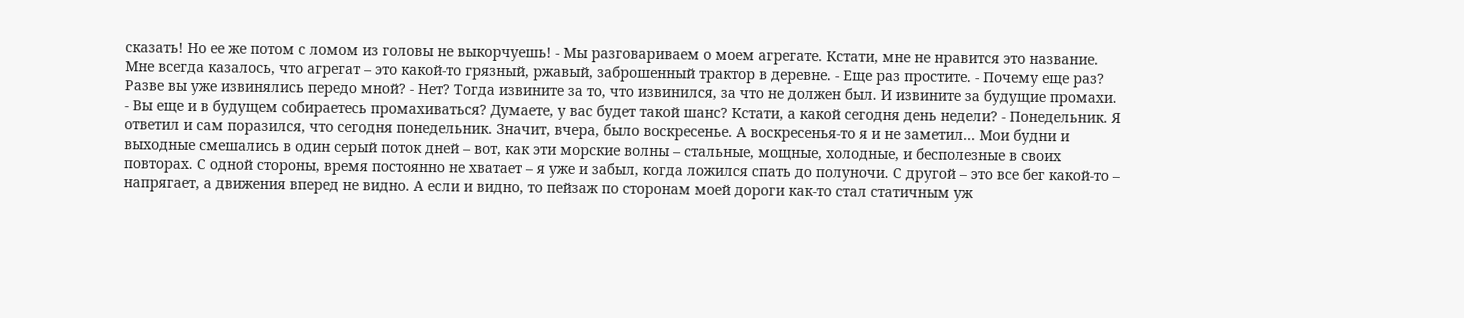сказать! Но ее же потом с ломом из головы не выкорчуешь! - Мы разговариваем о моем агрегате. Кстати, мне не нравится это название. Мне всегда казалось, что агрегат – это какой-то грязный, ржавый, заброшенный трактор в деревне. - Еще раз простите. - Почему еще раз? Разве вы уже извинялись передо мной? - Нет? Тогда извините за то, что извинился, за что не должен был. И извините за будущие промахи. - Вы еще и в будущем собираетесь промахиваться? Думаете, у вас будет такой шанс? Кстати, а какой сегодня день недели? - Понедельник. Я ответил и сам поразился, что сегодня понедельник. Значит, вчера, было воскресенье. А воскресенья-то я и не заметил... Мои будни и выходные смешались в один серый поток дней – вот, как эти морские волны – стальные, мощные, холодные, и бесполезные в своих повторах. С одной стороны, время постоянно не хватает – я уже и забыл, когда ложился спать до полуночи. С другой – это все бег какой-то – напрягает, а движения вперед не видно. А если и видно, то пейзаж по сторонам моей дороги как-то стал статичным уж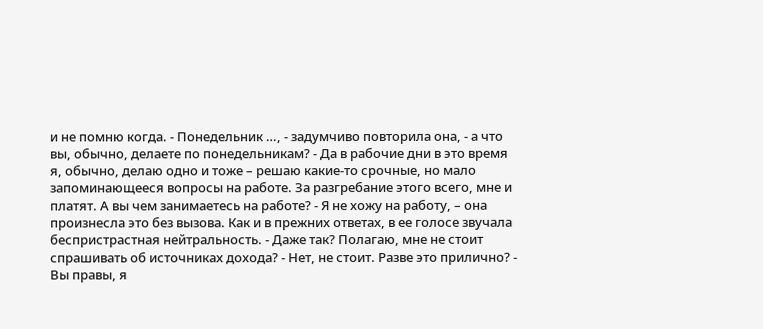и не помню когда. - Понедельник …, - задумчиво повторила она, - а что вы, обычно, делаете по понедельникам? - Да в рабочие дни в это время я, обычно, делаю одно и тоже – решаю какие-то срочные, но мало запоминающееся вопросы на работе. За разгребание этого всего, мне и платят. А вы чем занимаетесь на работе? - Я не хожу на работу, – она произнесла это без вызова. Как и в прежних ответах, в ее голосе звучала беспристрастная нейтральность. - Даже так? Полагаю, мне не стоит спрашивать об источниках дохода? - Нет, не стоит. Разве это прилично? - Вы правы, я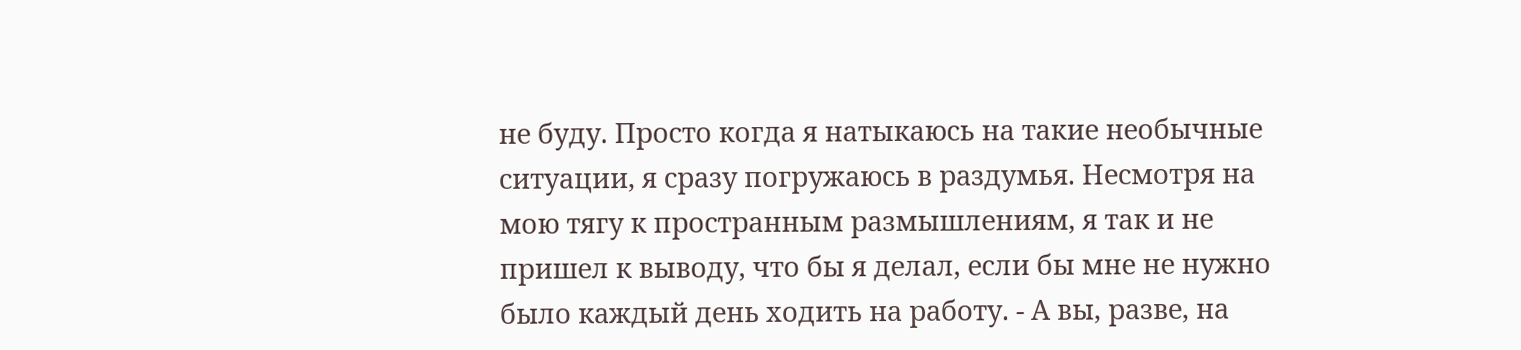не буду. Просто когда я натыкаюсь на такие необычные ситуации, я сразу погружаюсь в раздумья. Несмотря на мою тягу к пространным размышлениям, я так и не пришел к выводу, что бы я делал, если бы мне не нужно было каждый день ходить на работу. - А вы, разве, на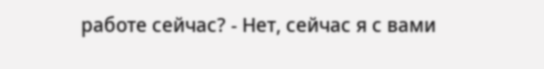работе сейчас? - Нет, сейчас я с вами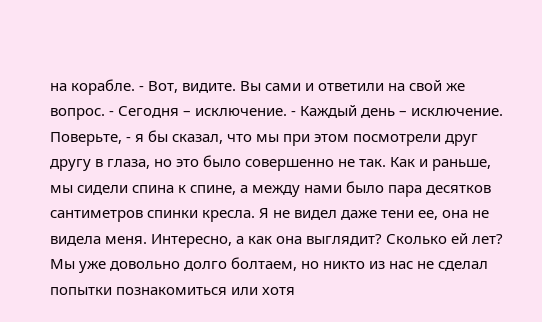на корабле. - Вот, видите. Вы сами и ответили на свой же вопрос. - Сегодня – исключение. - Каждый день – исключение. Поверьте, - я бы сказал, что мы при этом посмотрели друг другу в глаза, но это было совершенно не так. Как и раньше, мы сидели спина к спине, а между нами было пара десятков сантиметров спинки кресла. Я не видел даже тени ее, она не видела меня. Интересно, а как она выглядит? Сколько ей лет? Мы уже довольно долго болтаем, но никто из нас не сделал попытки познакомиться или хотя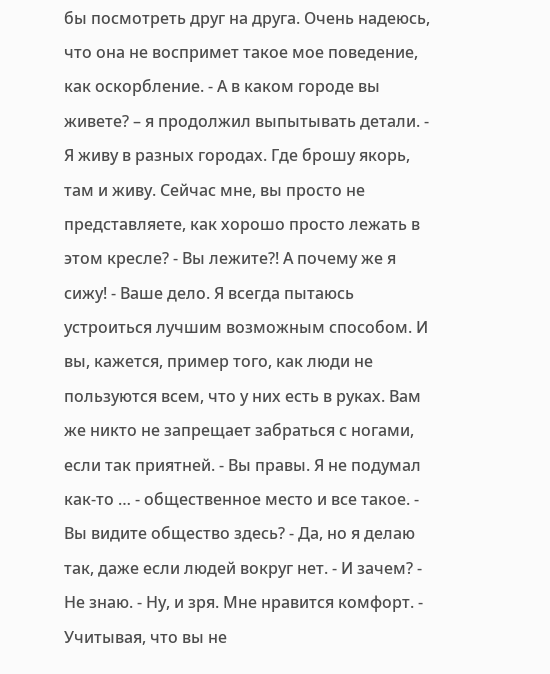бы посмотреть друг на друга. Очень надеюсь, что она не воспримет такое мое поведение, как оскорбление. - А в каком городе вы живете? – я продолжил выпытывать детали. - Я живу в разных городах. Где брошу якорь, там и живу. Сейчас мне, вы просто не представляете, как хорошо просто лежать в этом кресле? - Вы лежите?! А почему же я сижу! - Ваше дело. Я всегда пытаюсь устроиться лучшим возможным способом. И вы, кажется, пример того, как люди не пользуются всем, что у них есть в руках. Вам же никто не запрещает забраться с ногами, если так приятней. - Вы правы. Я не подумал как-то … - общественное место и все такое. - Вы видите общество здесь? - Да, но я делаю так, даже если людей вокруг нет. - И зачем? - Не знаю. - Ну, и зря. Мне нравится комфорт. - Учитывая, что вы не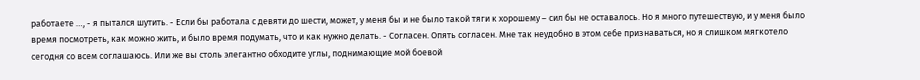работаете …, - я пытался шутить. - Если бы работала с девяти до шести, может, у меня бы и не было такой тяги к хорошему – сил бы не оставалось. Но я много путешествую, и у меня было время посмотреть, как можно жить, и было время подумать, что и как нужно делать. - Согласен. Опять согласен. Мне так неудобно в этом себе признаваться, но я слишком мягкотело сегодня со всем соглашаюсь. Или же вы столь элегантно обходите углы, поднимающие мой боевой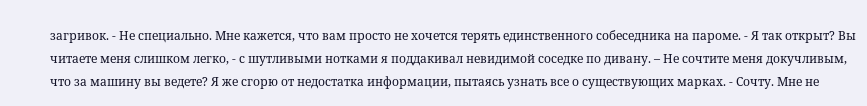загривок. - Не специально. Мне кажется, что вам просто не хочется терять единственного собеседника на пароме. - Я так открыт? Вы читаете меня слишком легко, - с шутливыми нотками я поддакивал невидимой соседке по дивану. – Не сочтите меня докучливым, что за машину вы ведете? Я же сгорю от недостатка информации, пытаясь узнать все о существующих марках. - Сочту. Мне не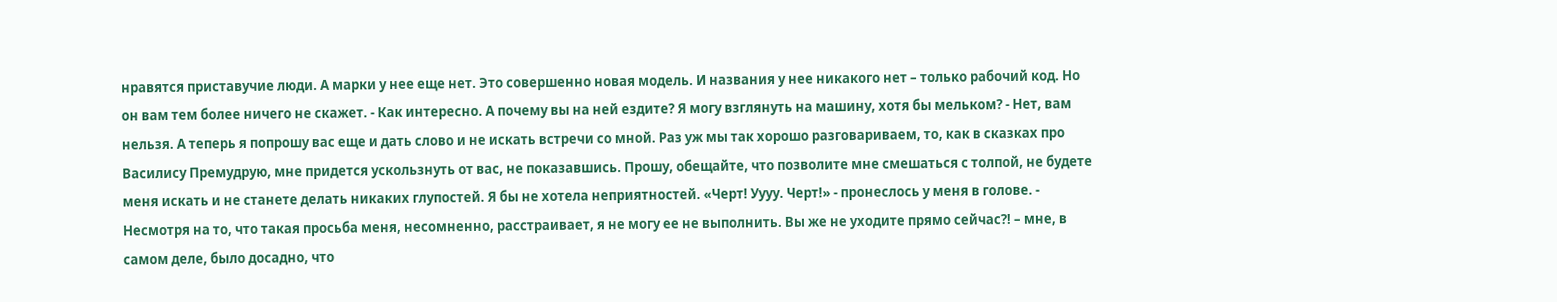нравятся приставучие люди. А марки у нее еще нет. Это совершенно новая модель. И названия у нее никакого нет – только рабочий код. Но он вам тем более ничего не скажет. - Как интересно. А почему вы на ней ездите? Я могу взглянуть на машину, хотя бы мельком? - Нет, вам нельзя. А теперь я попрошу вас еще и дать слово и не искать встречи со мной. Раз уж мы так хорошо разговариваем, то, как в сказках про Василису Премудрую, мне придется ускользнуть от вас, не показавшись. Прошу, обещайте, что позволите мне смешаться с толпой, не будете меня искать и не станете делать никаких глупостей. Я бы не хотела неприятностей. «Черт! Уууу. Черт!» - пронеслось у меня в голове. - Несмотря на то, что такая просьба меня, несомненно, расстраивает, я не могу ее не выполнить. Вы же не уходите прямо сейчас?! – мне, в самом деле, было досадно, что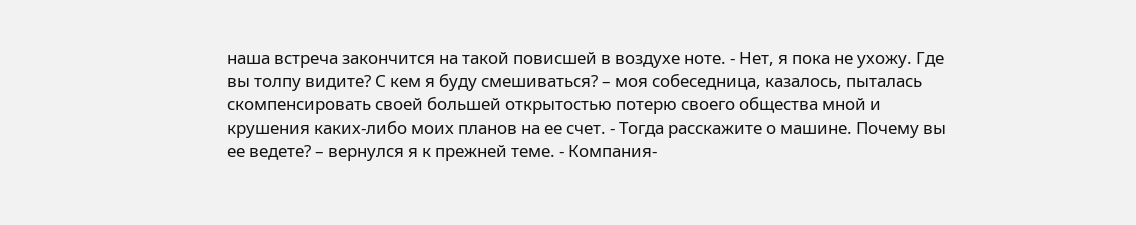наша встреча закончится на такой повисшей в воздухе ноте. - Нет, я пока не ухожу. Где вы толпу видите? С кем я буду смешиваться? – моя собеседница, казалось, пыталась скомпенсировать своей большей открытостью потерю своего общества мной и крушения каких-либо моих планов на ее счет. - Тогда расскажите о машине. Почему вы ее ведете? – вернулся я к прежней теме. - Компания-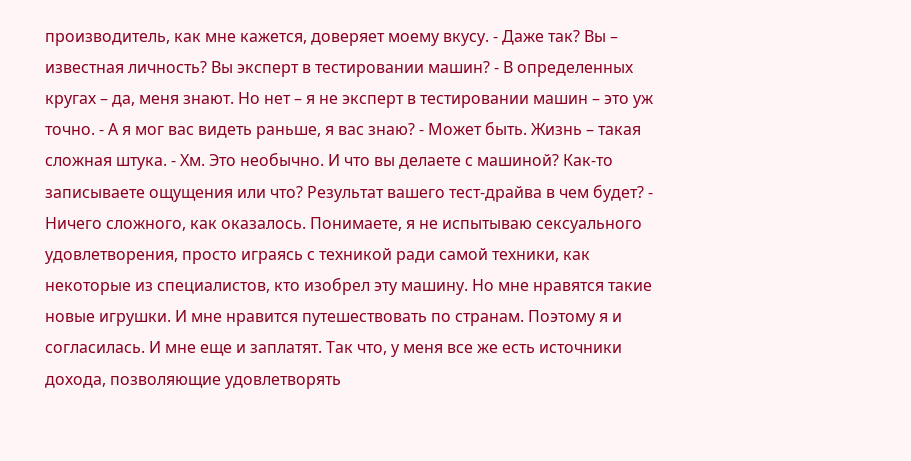производитель, как мне кажется, доверяет моему вкусу. - Даже так? Вы – известная личность? Вы эксперт в тестировании машин? - В определенных кругах – да, меня знают. Но нет – я не эксперт в тестировании машин – это уж точно. - А я мог вас видеть раньше, я вас знаю? - Может быть. Жизнь – такая сложная штука. - Хм. Это необычно. И что вы делаете с машиной? Как-то записываете ощущения или что? Результат вашего тест-драйва в чем будет? - Ничего сложного, как оказалось. Понимаете, я не испытываю сексуального удовлетворения, просто играясь с техникой ради самой техники, как некоторые из специалистов, кто изобрел эту машину. Но мне нравятся такие новые игрушки. И мне нравится путешествовать по странам. Поэтому я и согласилась. И мне еще и заплатят. Так что, у меня все же есть источники дохода, позволяющие удовлетворять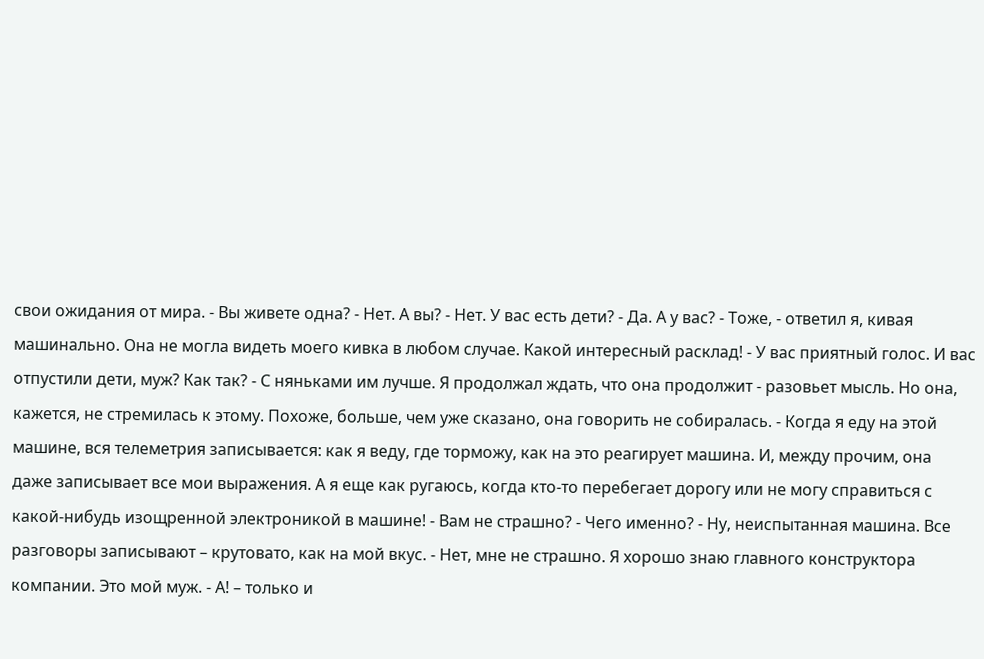свои ожидания от мира. - Вы живете одна? - Нет. А вы? - Нет. У вас есть дети? - Да. А у вас? - Тоже, - ответил я, кивая машинально. Она не могла видеть моего кивка в любом случае. Какой интересный расклад! - У вас приятный голос. И вас отпустили дети, муж? Как так? - С няньками им лучше. Я продолжал ждать, что она продолжит - разовьет мысль. Но она, кажется, не стремилась к этому. Похоже, больше, чем уже сказано, она говорить не собиралась. - Когда я еду на этой машине, вся телеметрия записывается: как я веду, где торможу, как на это реагирует машина. И, между прочим, она даже записывает все мои выражения. А я еще как ругаюсь, когда кто-то перебегает дорогу или не могу справиться с какой-нибудь изощренной электроникой в машине! - Вам не страшно? - Чего именно? - Ну, неиспытанная машина. Все разговоры записывают – крутовато, как на мой вкус. - Нет, мне не страшно. Я хорошо знаю главного конструктора компании. Это мой муж. - А! – только и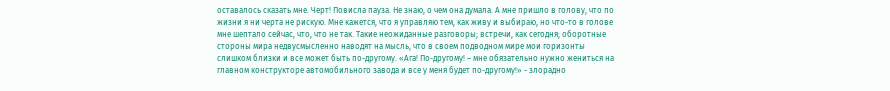оставалось сказать мне. Черт! Повисла пауза. Не знаю, о чем она думала. А мне пришло в голову, что по жизни я ни черта не рискую. Мне кажется, что я управляю тем, как живу и выбираю, но что-то в голове мне шептало сейчас, что, что не так. Такие неожиданные разговоры; встречи, как сегодня; оборотные стороны мира недвусмысленно наводят на мысль, что в своем подводном мире мои горизонты слишком близки и все может быть по-другому. «Ага! По-другому! – мне обязательно нужно жениться на главном конструкторе автомобильного завода и все у меня будет по-другому!» - злорадно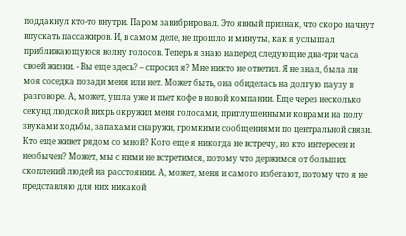поддакнул кто-то внутри. Паром завибрировал. Это явный признак, что скоро начнут впускать пассажиров. И, в самом деле, не прошло и минуты, как я услышал приближающуюся волну голосов. Теперь я знаю наперед следующие два-три часа своей жизни. - Вы еще здесь? – спросил я? Мне никто не ответил. Я не знал, была ли моя соседка позади меня или нет. Может быть, она обиделась на долгую паузу в разговоре. А, может, ушла уже и пьет кофе в новой компании. Еще через несколько секунд людской вихрь окружил меня голосами, приглушенными коврами на полу звуками ходьбы, запахами снаружи, громкими сообщениями по центральной связи. Кто еще живет рядом со мной? Кого еще я никогда не встречу, но кто интересен и необычен? Может, мы с ними не встретимся, потому что держимся от больших скоплений людей на расстоянии. А, может, меня и самого избегают, потому что я не представляю для них никакой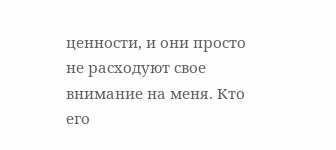ценности, и они просто не расходуют свое внимание на меня. Кто его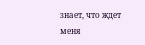знает, что ждет меня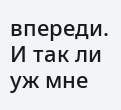впереди. И так ли уж мне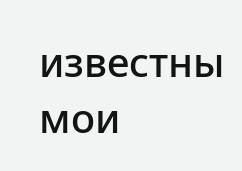известны мои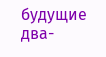будущие два-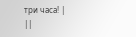три часа! |
||